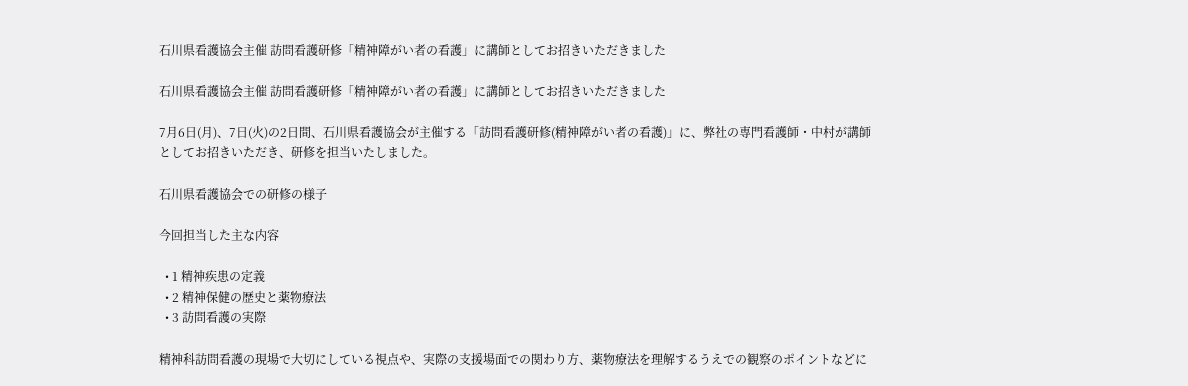石川県看護協会主催 訪問看護研修「精神障がい者の看護」に講師としてお招きいただきました

石川県看護協会主催 訪問看護研修「精神障がい者の看護」に講師としてお招きいただきました

7月6日(月)、7日(火)の2日間、石川県看護協会が主催する「訪問看護研修(精神障がい者の看護)」に、弊社の専門看護師・中村が講師としてお招きいただき、研修を担当いたしました。

石川県看護協会での研修の様子

今回担当した主な内容

  • 1 精神疾患の定義
  • 2 精神保健の歴史と薬物療法
  • 3 訪問看護の実際

精神科訪問看護の現場で大切にしている視点や、実際の支援場面での関わり方、薬物療法を理解するうえでの観察のポイントなどに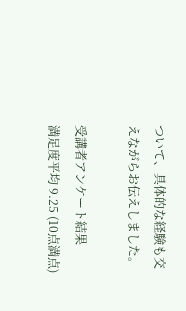ついて、具体的な経験も交えながらお伝えしました。

受講者アンケート結果
満足度平均 9.25 (10点満点)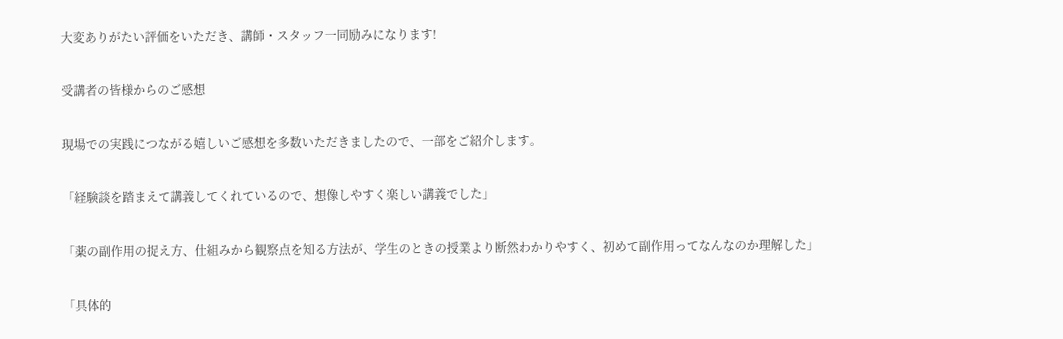大変ありがたい評価をいただき、講師・スタッフ一同励みになります!

受講者の皆様からのご感想

現場での実践につながる嬉しいご感想を多数いただきましたので、一部をご紹介します。

「経験談を踏まえて講義してくれているので、想像しやすく楽しい講義でした」

「薬の副作用の捉え方、仕組みから観察点を知る方法が、学生のときの授業より断然わかりやすく、初めて副作用ってなんなのか理解した」

「具体的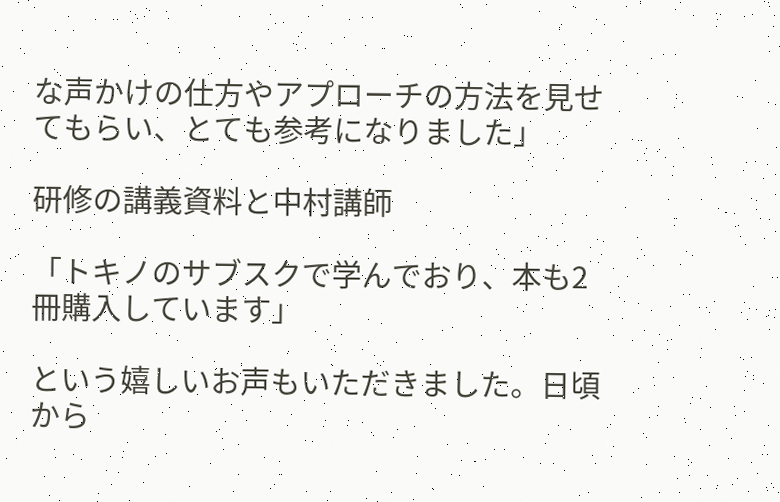な声かけの仕方やアプローチの方法を見せてもらい、とても参考になりました」

研修の講義資料と中村講師

「トキノのサブスクで学んでおり、本も2冊購入しています」

という嬉しいお声もいただきました。日頃から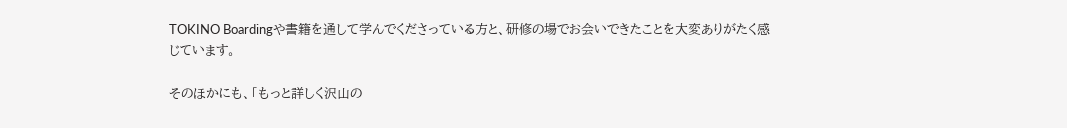TOKINO Boardingや書籍を通して学んでくださっている方と、研修の場でお会いできたことを大変ありがたく感じています。

そのほかにも、「もっと詳しく沢山の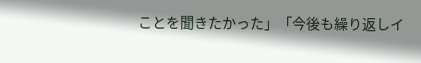ことを聞きたかった」「今後も繰り返しイ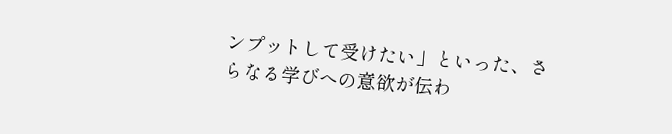ンプットして受けたい」といった、さらなる学びへの意欲が伝わ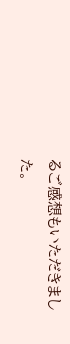るご感想もいただきました。